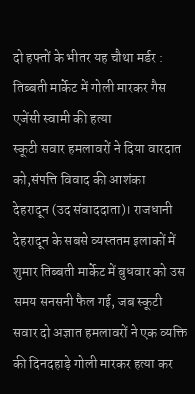दो हफ्तों के भीतर यह चौथा मर्डर : तिब्बती मार्केट में गोली मारकर गैस एजेंसी स्वामी की हत्या
स्कूटी सवार हमलावरों ने दिया वारदात को,संपत्ति विवाद की आशंका
देहरादून (उद संवाददाता)। राजधानी देहरादून के सबसे व्यस्ततम इलाकों में शुमार तिब्बती मार्केट में बुधवार को उस समय सनसनी फैल गई, जब स्कूटी सवार दो अज्ञात हमलावरों ने एक व्यक्ति की दिनदहाड़े गोली मारकर हत्या कर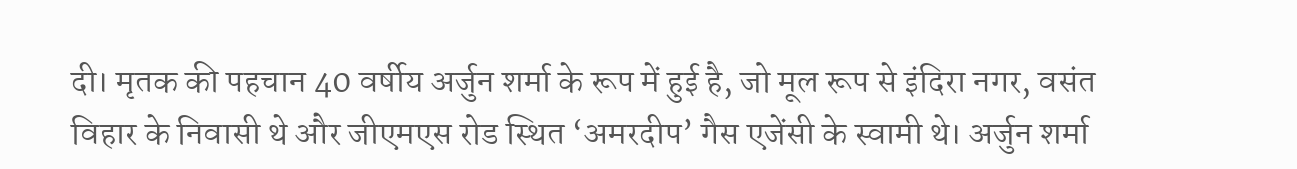दी। मृतक की पहचान 40 वर्षीय अर्जुन शर्मा के रूप में हुई है, जो मूल रूप से इंदिरा नगर, वसंत विहार के निवासी थे और जीएमएस रोड स्थित ‘अमरदीप’ गैस एजेंसी के स्वामी थे। अर्जुन शर्मा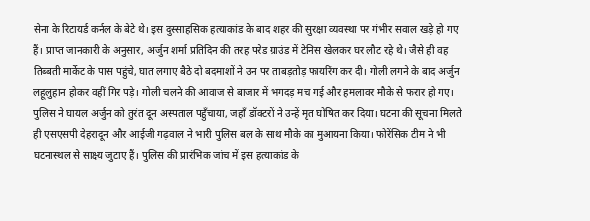सेना के रिटायर्ड कर्नल के बेटे थे। इस दुस्साहसिक हत्याकांड के बाद शहर की सुरक्षा व्यवस्था पर गंभीर सवाल खड़े हो गए हैं। प्राप्त जानकारी के अनुसार, अर्जुन शर्मा प्रतिदिन की तरह परेड ग्राउंड में टेनिस खेलकर घर लौट रहे थे। जैसे ही वह तिब्बती मार्केट के पास पहुंचे, घात लगाए बैठे दो बदमाशों ने उन पर ताबड़तोड़ फायरिंग कर दी। गोली लगने के बाद अर्जुन लहूलुहान होकर वहीं गिर पड़े। गोली चलने की आवाज से बाजार में भगदड़ मच गई और हमलावर मौके से फरार हो गए। पुलिस ने घायल अर्जुन को तुरंत दून अस्पताल पहुँचाया, जहाँ डॉक्टरों ने उन्हें मृत घोषित कर दिया। घटना की सूचना मिलते ही एसएसपी देहरादून और आईजी गढ़वाल ने भारी पुलिस बल के साथ मौके का मुआयना किया। फोरेंसिक टीम ने भी घटनास्थल से साक्ष्य जुटाए हैं। पुलिस की प्रारंभिक जांच में इस हत्याकांड के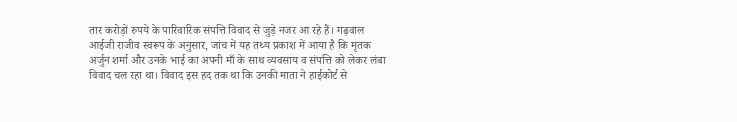तार करोड़ों रुपये के पारिवारिक संपत्ति विवाद से जुड़े नजर आ रहे हैं। गढ़वाल आईजी राजीव स्वरूप के अनुसार, जांच में यह तथ्य प्रकाश में आया है कि मृतक अर्जुन शर्मा और उनके भाई का अपनी माँ के साथ व्यवसाय व संपत्ति को लेकर लंबा विवाद चल रहा था। विवाद इस हद तक था कि उनकी माता ने हाईकोर्ट से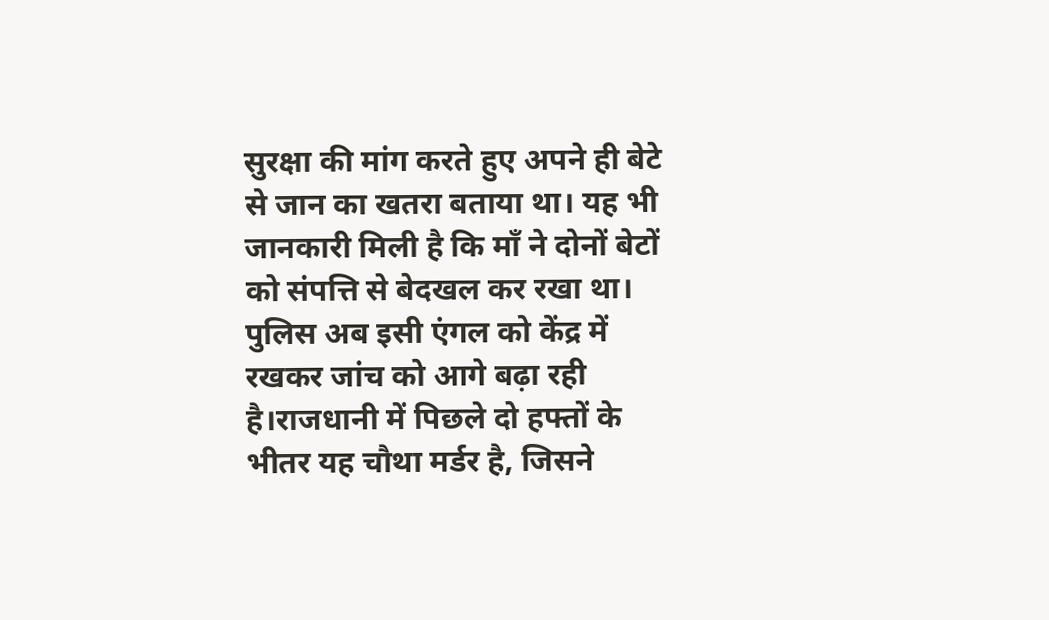सुरक्षा की मांग करते हुए अपने ही बेटे से जान का खतरा बताया था। यह भी जानकारी मिली है कि माँ ने दोनों बेटों को संपत्ति से बेदखल कर रखा था। पुलिस अब इसी एंगल को केंद्र में रखकर जांच को आगे बढ़ा रही है।राजधानी में पिछले दो हफ्तों के भीतर यह चौथा मर्डर है, जिसने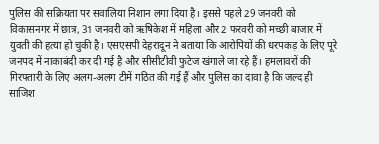पुलिस की सक्रियता पर सवालिया निशान लगा दिया है। इससे पहले 29 जनवरी को विकासनगर में छात्र, 31 जनवरी को ऋषिकेश में महिला और 2 फरवरी को मच्छी बाजार में युवती की हत्या हो चुकी है। एसएसपी देहरादून ने बताया कि आरोपियों की धरपकड़ के लिए पूरे जनपद में नाकाबंदी कर दी गई है और सीसीटीवी फुटेज खंगाले जा रहे हैं। हमलावरों की गिरफ्तारी के लिए अलग-अलग टीमें गठित की गई हैं और पुलिस का दावा है कि जल्द ही साजिश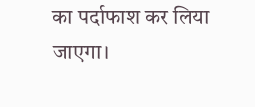का पर्दाफाश कर लिया जाएगा।